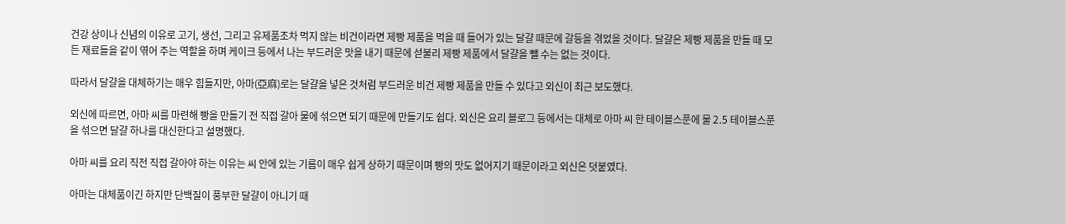건강 상이나 신념의 이유로 고기, 생선, 그리고 유제품조차 먹지 않는 비건이라면 제빵 제품을 먹을 때 들어가 있는 달걀 때문에 갈등을 겪었을 것이다. 달걀은 제빵 제품을 만들 때 모든 재료들을 같이 엮어 주는 역할을 하며 케이크 등에서 나는 부드러운 맛을 내기 때문에 섣불리 제빵 제품에서 달걀을 뺄 수는 없는 것이다.

따라서 달걀을 대체하기는 매우 힘들지만, 아마(亞麻)로는 달걀을 넣은 것처럼 부드러운 비건 제빵 제품을 만들 수 있다고 외신이 최근 보도했다.

외신에 따르면, 아마 씨를 마련해 빵을 만들기 전 직접 갈아 물에 섞으면 되기 때문에 만들기도 쉽다. 외신은 요리 블로그 등에서는 대체로 아마 씨 한 테이블스푼에 물 2.5 테이블스푼을 섞으면 달걀 하나를 대신한다고 설명했다.

아마 씨를 요리 직전 직접 갈아야 하는 이유는 씨 안에 있는 기름이 매우 쉽게 상하기 때문이며 빵의 맛도 없어지기 때문이라고 외신은 덧붙였다.

아마는 대체품이긴 하지만 단백질이 풍부한 달걀이 아니기 때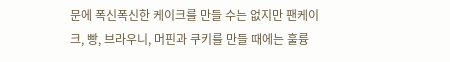문에 폭신폭신한 케이크를 만들 수는 없지만 팬케이크, 빵, 브라우니, 머핀과 쿠키를 만들 때에는 훌륭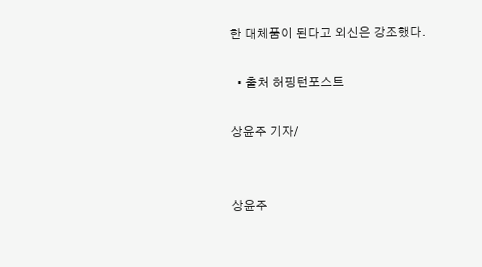한 대체품이 된다고 외신은 강조했다.

  • 출처 허핑턴포스트

상윤주 기자/


상윤주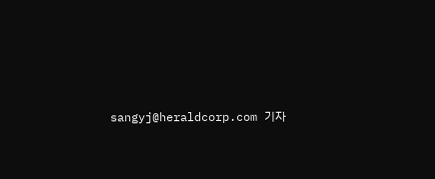sangyj@heraldcorp.com 기자